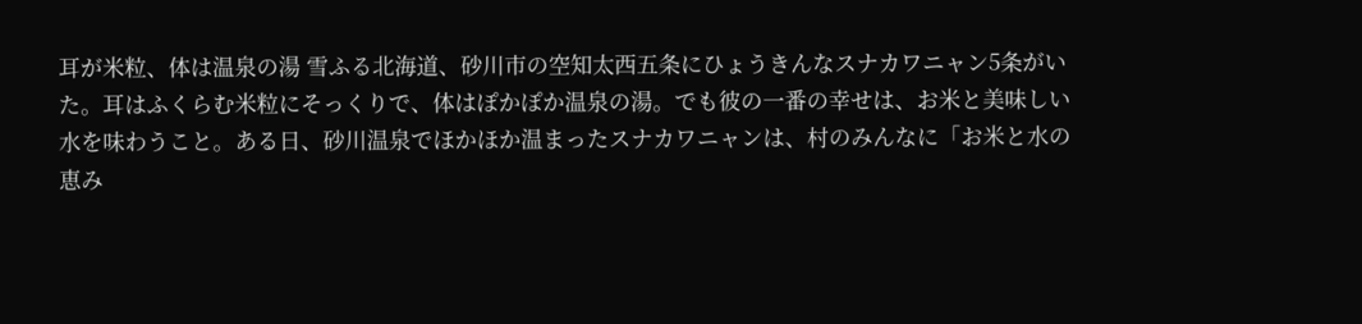耳が米粒、体は温泉の湯 雪ふる北海道、砂川市の空知太西五条にひょうきんなスナカワニャン5条がいた。耳はふくらむ米粒にそっくりで、体はぽかぽか温泉の湯。でも彼の一番の幸せは、お米と美味しい水を味わうこと。ある日、砂川温泉でほかほか温まったスナカワニャンは、村のみんなに「お米と水の恵み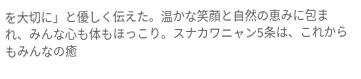を大切に」と優しく伝えた。温かな笑顔と自然の恵みに包まれ、みんな心も体もほっこり。スナカワニャン5条は、これからもみんなの癒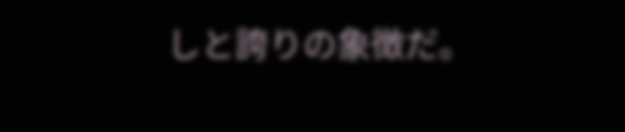しと誇りの象徴だ。